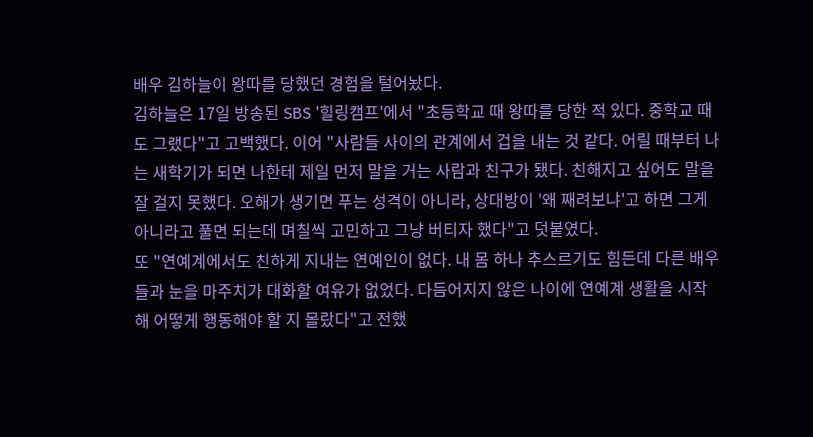배우 김하늘이 왕따를 당했던 경험을 털어놨다.
김하늘은 17일 방송된 SBS '힐링캠프'에서 "초등학교 때 왕따를 당한 적 있다. 중학교 때도 그랬다"고 고백했다. 이어 "사람들 사이의 관계에서 겁을 내는 것 같다. 어릴 때부터 나는 새학기가 되면 나한테 제일 먼저 말을 거는 사람과 친구가 됐다. 친해지고 싶어도 말을 잘 걸지 못했다. 오해가 생기면 푸는 성격이 아니라, 상대방이 '왜 째려보냐'고 하면 그게 아니라고 풀면 되는데 며칠씩 고민하고 그냥 버티자 했다"고 덧붙였다.
또 "연예계에서도 친하게 지내는 연예인이 없다. 내 몸 하나 추스르기도 힘든데 다른 배우들과 눈을 마주치가 대화할 여유가 없었다. 다듬어지지 않은 나이에 연예계 생활을 시작해 어떻게 행동해야 할 지 몰랐다"고 전했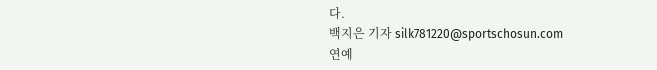다.
백지은 기자 silk781220@sportschosun.com
연예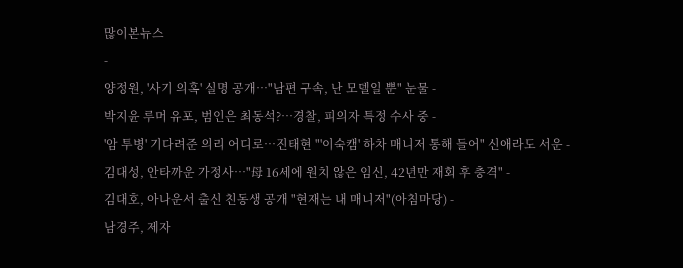많이본뉴스
-
양정원, '사기 의혹' 실명 공개…"남편 구속, 난 모델일 뿐" 눈물 -
박지윤 루머 유포, 범인은 최동석?…경찰, 피의자 특정 수사 중 -
'암 투병' 기다려준 의리 어디로…진태현 "'이숙캠' 하차 매니저 통해 들어" 신애라도 서운 -
김대성, 안타까운 가정사…"母 16세에 원치 않은 임신, 42년만 재회 후 충격" -
김대호, 아나운서 출신 친동생 공개 "현재는 내 매니저"(아침마당) -
남경주, 제자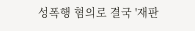성폭행 혐의로 결국 '재판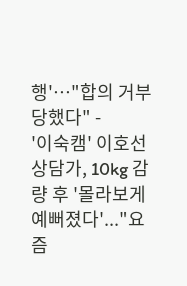행'…"합의 거부 당했다" -
'이숙캠' 이호선 상담가, 10kg 감량 후 '몰라보게 예뻐졌다'..."요즘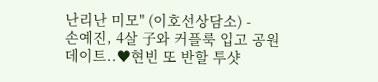난리난 미모" (이호선상담소) -
손예진, 4살 子와 커플룩 입고 공원 데이트..♥현빈 또 반할 투샷